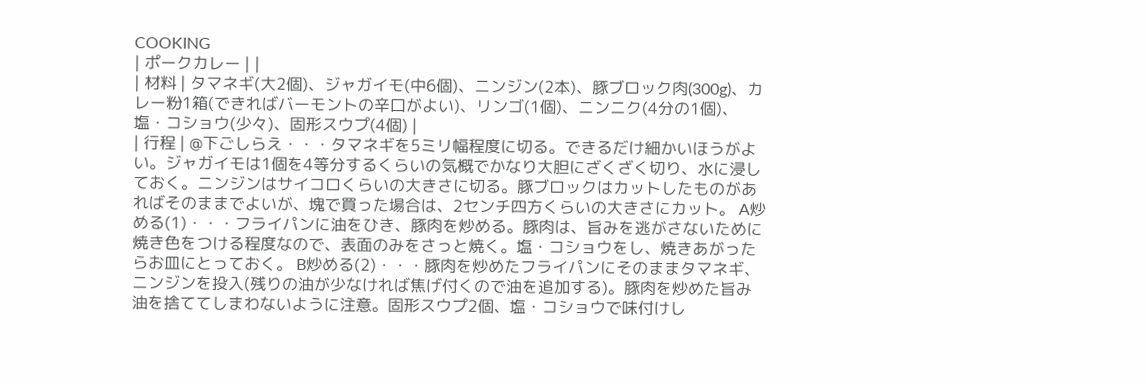COOKING
| ポークカレー | |
| 材料 | タマネギ(大2個)、ジャガイモ(中6個)、ニンジン(2本)、豚ブロック肉(300g)、カレー粉1箱(できればバーモントの辛口がよい)、リンゴ(1個)、ニンニク(4分の1個)、塩・コショウ(少々)、固形スウプ(4個) |
| 行程 | @下ごしらえ・・・タマネギを5ミリ幅程度に切る。できるだけ細かいほうがよい。ジャガイモは1個を4等分するくらいの気概でかなり大胆にざくざく切り、水に浸しておく。ニンジンはサイコロくらいの大きさに切る。豚ブロックはカットしたものがあればそのままでよいが、塊で買った場合は、2センチ四方くらいの大きさにカット。 A炒める(1)・・・フライパンに油をひき、豚肉を炒める。豚肉は、旨みを逃がさないために焼き色をつける程度なので、表面のみをさっと焼く。塩・コショウをし、焼きあがったらお皿にとっておく。 B炒める(2)・・・豚肉を炒めたフライパンにそのままタマネギ、ニンジンを投入(残りの油が少なければ焦げ付くので油を追加する)。豚肉を炒めた旨み油を捨ててしまわないように注意。固形スウプ2個、塩・コショウで味付けし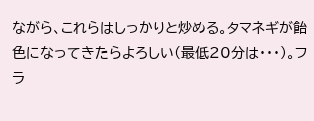ながら、これらはしっかりと炒める。タマネギが飴色になってきたらよろしい(最低20分は・・・)。フラ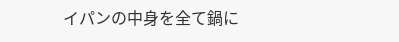イパンの中身を全て鍋に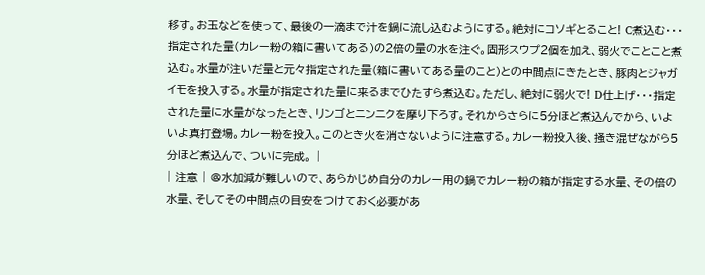移す。お玉などを使って、最後の一滴まで汁を鍋に流し込むようにする。絶対にコソギとること! C煮込む・・・指定された量(カレー粉の箱に書いてある)の2倍の量の水を注ぐ。固形スウプ2個を加え、弱火でことこと煮込む。水量が注いだ量と元々指定された量(箱に書いてある量のこと)との中間点にきたとき、豚肉とジャガイモを投入する。水量が指定された量に来るまでひたすら煮込む。ただし、絶対に弱火で! D仕上げ・・・指定された量に水量がなったとき、リンゴとニンニクを摩り下ろす。それからさらに5分ほど煮込んでから、いよいよ真打登場。カレー粉を投入。このとき火を消さないように注意する。カレー粉投入後、掻き混ぜながら5分ほど煮込んで、ついに完成。 |
| 注意 | @水加減が難しいので、あらかじめ自分のカレー用の鍋でカレー粉の箱が指定する水量、その倍の水量、そしてその中間点の目安をつけておく必要があ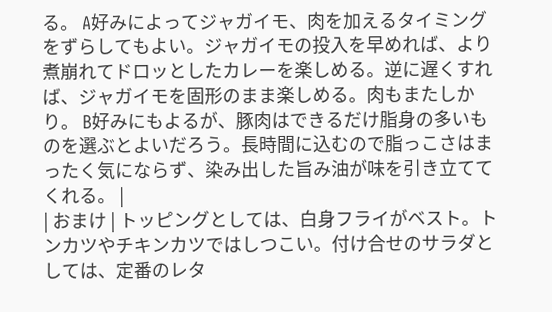る。 A好みによってジャガイモ、肉を加えるタイミングをずらしてもよい。ジャガイモの投入を早めれば、より煮崩れてドロッとしたカレーを楽しめる。逆に遅くすれば、ジャガイモを固形のまま楽しめる。肉もまたしかり。 B好みにもよるが、豚肉はできるだけ脂身の多いものを選ぶとよいだろう。長時間に込むので脂っこさはまったく気にならず、染み出した旨み油が味を引き立ててくれる。 |
| おまけ | トッピングとしては、白身フライがベスト。トンカツやチキンカツではしつこい。付け合せのサラダとしては、定番のレタ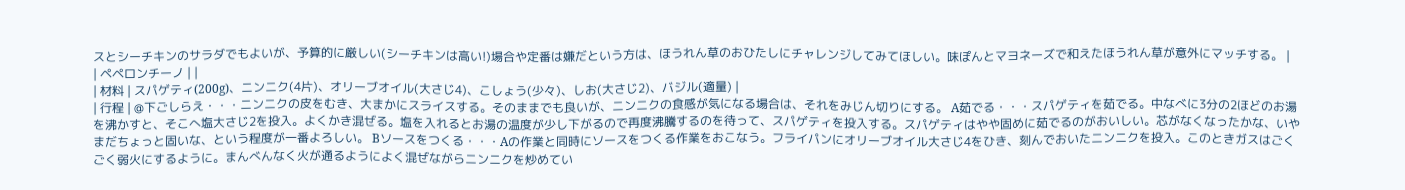スとシーチキンのサラダでもよいが、予算的に厳しい(シーチキンは高い!)場合や定番は嫌だという方は、ほうれん草のおひたしにチャレンジしてみてほしい。味ぽんとマヨネーズで和えたほうれん草が意外にマッチする。 |
| ペペロンチーノ | |
| 材料 | スパゲティ(200g)、ニンニク(4片)、オリーブオイル(大さじ4)、こしょう(少々)、しお(大さじ2)、バジル(適量) |
| 行程 | @下ごしらえ・・・ニンニクの皮をむき、大まかにスライスする。そのままでも良いが、ニンニクの食感が気になる場合は、それをみじん切りにする。 A茹でる・・・スパゲティを茹でる。中なべに3分の2ほどのお湯を沸かすと、そこへ塩大さじ2を投入。よくかき混ぜる。塩を入れるとお湯の温度が少し下がるので再度沸騰するのを待って、スパゲティを投入する。スパゲティはやや固めに茹でるのがおいしい。芯がなくなったかな、いやまだちょっと固いな、という程度が一番よろしい。 Bソースをつくる・・・Aの作業と同時にソースをつくる作業をおこなう。フライパンにオリーブオイル大さじ4をひき、刻んでおいたニンニクを投入。このときガスはごくごく弱火にするように。まんべんなく火が通るようによく混ぜながらニンニクを炒めてい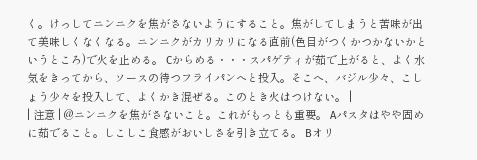く。けっしてニンニクを焦がさないようにすること。焦がしてしまうと苦味が出て美味しくなくなる。ニンニクがカリカリになる直前(色目がつくかつかないかというところ)で火を止める。 Cからめる・・・スパゲティが茹で上がると、よく水気をきってから、ソースの待つフライパンへと投入。そこへ、バジル少々、こしょう少々を投入して、よくかき混ぜる。このとき火はつけない。 |
| 注意 | @ニンニクを焦がさないこと。これがもっとも重要。 Aパスタはやや固めに茹でること。しこしこ食感がおいしさを引き立てる。 Bオリ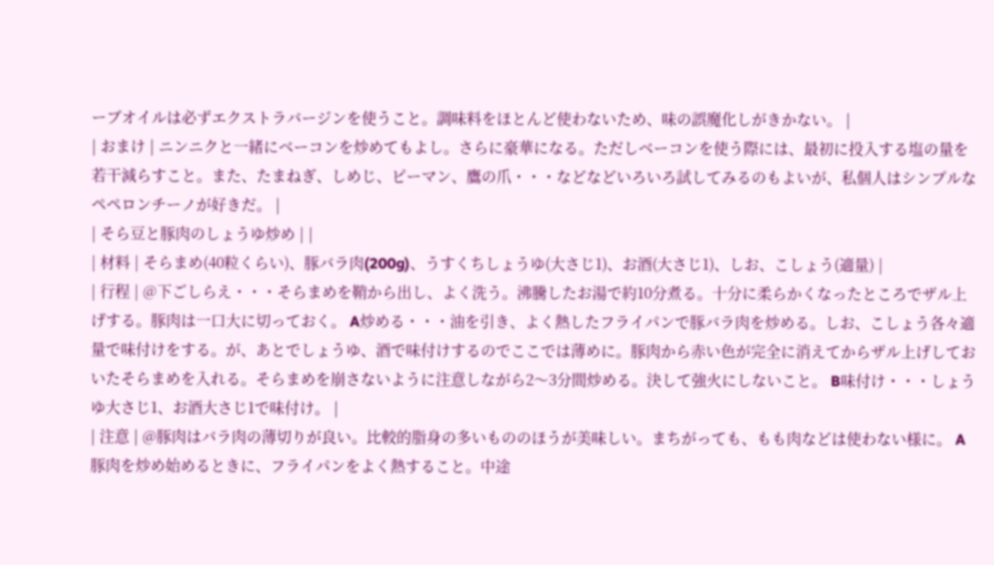ーブオイルは必ずエクストラバージンを使うこと。調味料をほとんど使わないため、味の誤魔化しがきかない。 |
| おまけ | ニンニクと一緒にベーコンを炒めてもよし。さらに豪華になる。ただしベーコンを使う際には、最初に投入する塩の量を若干減らすこと。また、たまねぎ、しめじ、ピーマン、鷹の爪・・・などなどいろいろ試してみるのもよいが、私個人はシンプルなペペロンチーノが好きだ。 |
| そら豆と豚肉のしょうゆ炒め | |
| 材料 | そらまめ(40粒くらい)、豚バラ肉(200g)、うすくちしょうゆ(大さじ1)、お酒(大さじ1)、しお、こしょう(適量) |
| 行程 | @下ごしらえ・・・そらまめを鞘から出し、よく洗う。沸騰したお湯で約10分煮る。十分に柔らかくなったところでザル上げする。豚肉は一口大に切っておく。 A炒める・・・油を引き、よく熱したフライパンで豚バラ肉を炒める。しお、こしょう各々適量で味付けをする。が、あとでしょうゆ、酒で味付けするのでここでは薄めに。豚肉から赤い色が完全に消えてからザル上げしておいたそらまめを入れる。そらまめを崩さないように注意しながら2〜3分間炒める。決して強火にしないこと。 B味付け・・・しょうゆ大さじ1、お酒大さじ1で味付け。 |
| 注意 | @豚肉はバラ肉の薄切りが良い。比較的脂身の多いもののほうが美味しい。まちがっても、もも肉などは使わない様に。 A豚肉を炒め始めるときに、フライパンをよく熱すること。中途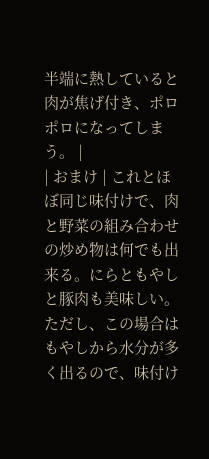半端に熱していると肉が焦げ付き、ポロポロになってしまう。 |
| おまけ | これとほぼ同じ味付けで、肉と野菜の組み合わせの炒め物は何でも出来る。にらともやしと豚肉も美味しい。ただし、この場合はもやしから水分が多く出るので、味付け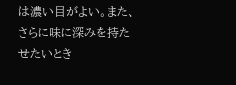は濃い目がよい。また、さらに味に深みを持たせたいとき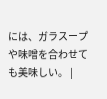には、ガラスープや味噌を合わせても美味しい。 |